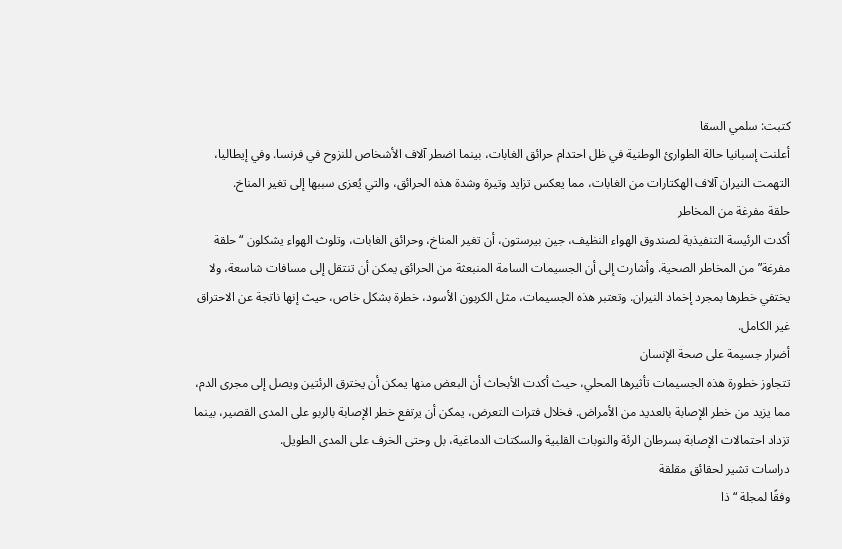كتبت: سلمي السقا
أعلنت إسبانيا حالة الطوارئ الوطنية في ظل احتدام حرائق الغابات، بينما اضطر آلاف الأشخاص للنزوح في فرنسا. وفي إيطاليا، التهمت النيران آلاف الهكتارات من الغابات، مما يعكس تزايد وتيرة وشدة هذه الحرائق، والتي يُعزى سببها إلى تغير المناخ.
حلقة مفرغة من المخاطر
أكدت الرئيسة التنفيذية لصندوق الهواء النظيف، جين بيرستون، أن تغير المناخ، وحرائق الغابات، وتلوث الهواء يشكلون “حلقة مفرغة” من المخاطر الصحية. وأشارت إلى أن الجسيمات السامة المنبعثة من الحرائق يمكن أن تنتقل إلى مسافات شاسعة، ولا يختفي خطرها بمجرد إخماد النيران. وتعتبر هذه الجسيمات، مثل الكربون الأسود، خطرة بشكل خاص، حيث إنها ناتجة عن الاحتراق غير الكامل.
أضرار جسيمة على صحة الإنسان
تتجاوز خطورة هذه الجسيمات تأثيرها المحلي، حيث أكدت الأبحاث أن البعض منها يمكن أن يخترق الرئتين ويصل إلى مجرى الدم، مما يزيد من خطر الإصابة بالعديد من الأمراض. فخلال فترات التعرض، يمكن أن يرتفع خطر الإصابة بالربو على المدى القصير، بينما تزداد احتمالات الإصابة بسرطان الرئة والنوبات القلبية والسكتات الدماغية، بل وحتى الخرف على المدى الطويل.
دراسات تشير لحقائق مقلقة
وفقًا لمجلة “ذا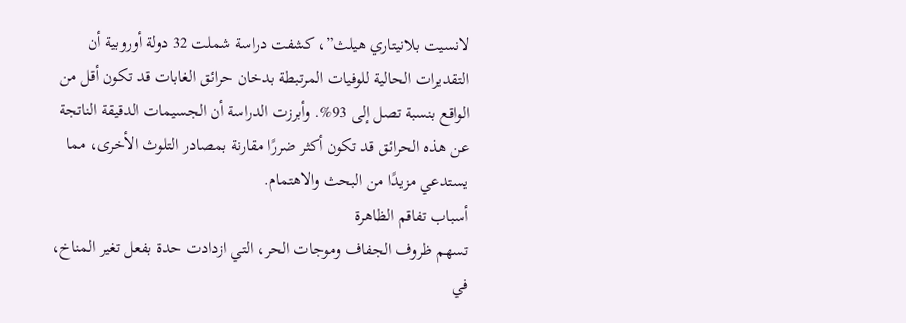لانسيت بلانيتاري هيلث”، كشفت دراسة شملت 32 دولة أوروبية أن التقديرات الحالية للوفيات المرتبطة بدخان حرائق الغابات قد تكون أقل من الواقع بنسبة تصل إلى 93%. وأبرزت الدراسة أن الجسيمات الدقيقة الناتجة عن هذه الحرائق قد تكون أكثر ضررًا مقارنة بمصادر التلوث الأخرى، مما يستدعي مزيدًا من البحث والاهتمام.
أسباب تفاقم الظاهرة
تسهم ظروف الجفاف وموجات الحر، التي ازدادت حدة بفعل تغير المناخ، في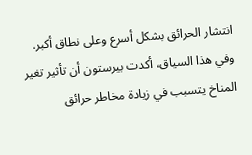انتشار الحرائق بشكل أسرع وعلى نطاق أكبر. وفي هذا السياق، أكدت بيرستون أن تأثير تغير المناخ يتسبب في زيادة مخاطر حرائق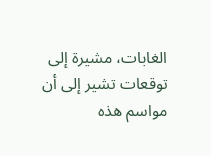الغابات، مشيرة إلى توقعات تشير إلى أن مواسم هذه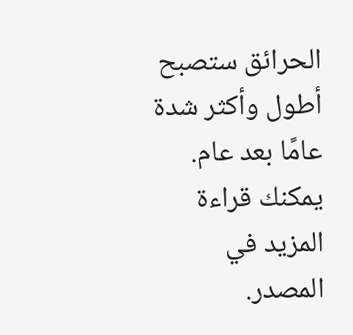الحرائق ستصبح أطول وأكثر شدة عامًا بعد عام.
يمكنك قراءة المزيد في المصدر.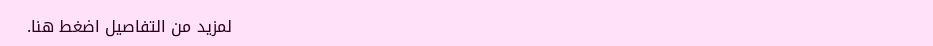لمزيد من التفاصيل اضغط هنا.